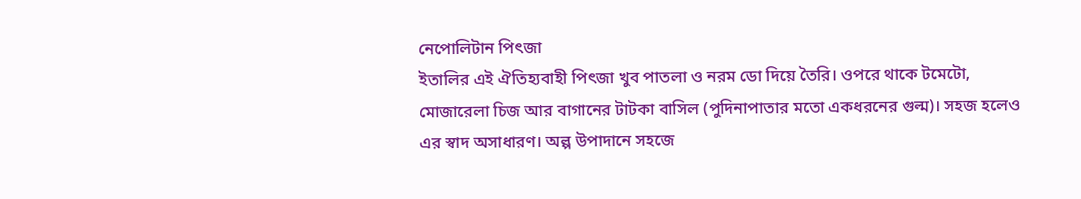নেপোলিটান পিৎজা
ইতালির এই ঐতিহ্যবাহী পিৎজা খুব পাতলা ও নরম ডো দিয়ে তৈরি। ওপরে থাকে টমেটো, মোজারেলা চিজ আর বাগানের টাটকা বাসিল (পুদিনাপাতার মতো একধরনের গুল্ম)। সহজ হলেও এর স্বাদ অসাধারণ। অল্প উপাদানে সহজে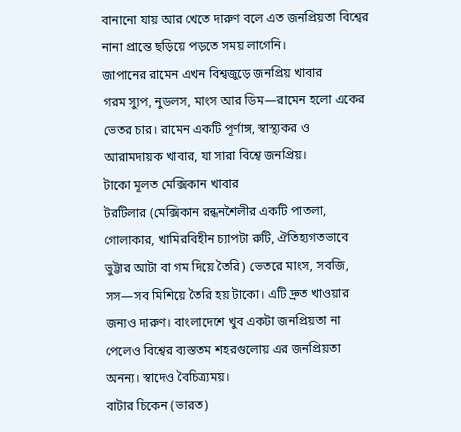বানানো যায় আর খেতে দারুণ বলে এত জনপ্রিয়তা বিশ্বের নানা প্রান্তে ছড়িয়ে পড়তে সময় লাগেনি।
জাপানের রামেন এখন বিশ্বজুড়ে জনপ্রিয় খাবার
গরম স্যুপ, নুডলস, মাংস আর ডিম—রামেন হলো একের ভেতর চার। রামেন একটি পূর্ণাঙ্গ, স্বাস্থ্যকর ও আরামদায়ক খাবার, যা সারা বিশ্বে জনপ্রিয়।
টাকো মূলত মেক্সিকান খাবার
টরটিলার (মেক্সিকান রন্ধনশৈলীর একটি পাতলা, গোলাকার, খামিরবিহীন চ্যাপটা রুটি, ঐতিহ্যগতভাবে ভুট্টার আটা বা গম দিয়ে তৈরি) ভেতরে মাংস, সবজি, সস—সব মিশিয়ে তৈরি হয় টাকো। এটি দ্রুত খাওয়ার জন্যও দারুণ। বাংলাদেশে খুব একটা জনপ্রিয়তা না পেলেও বিশ্বের ব্যস্ততম শহরগুলোয় এর জনপ্রিয়তা অনন্য। স্বাদেও বৈচিত্র্যময়।
বাটার চিকেন (ভারত)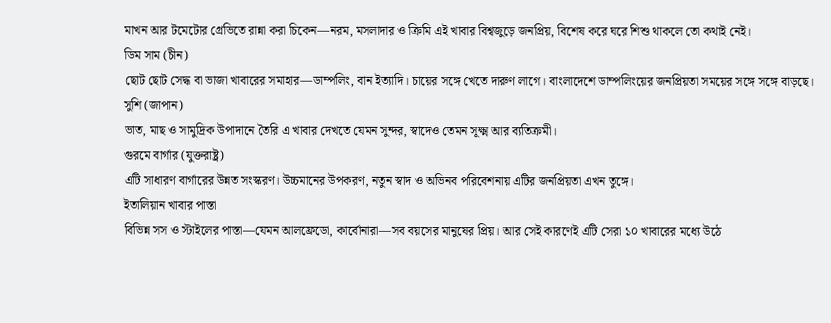মাখন আর টমেটোর গ্রেভিতে রান্না করা চিকেন—নরম, মসলাদার ও ক্রিমি এই খাবার বিশ্বজুড়ে জনপ্রিয়, বিশেষ করে ঘরে শিশু থাকলে তো কথাই নেই।
ডিম সাম (চীন)
ছোট ছোট সেদ্ধ বা ভাজা খাবারের সমাহার—ডাম্পলিং, বান ইত্যাদি। চায়ের সঙ্গে খেতে দারুণ লাগে। বাংলাদেশে ডাম্পলিংয়ের জনপ্রিয়তা সময়ের সঙ্গে সঙ্গে বাড়ছে।
সুশি (জাপান)
ভাত, মাছ ও সামুদ্রিক উপাদানে তৈরি এ খাবার দেখতে যেমন সুন্দর, স্বাদেও তেমন সূক্ষ্ম আর ব্যতিক্রমী।
গুরমে বার্গার (যুক্তরাষ্ট্র)
এটি সাধারণ বার্গারের উন্নত সংস্করণ। উচ্চমানের উপকরণ, নতুন স্বাদ ও অভিনব পরিবেশনায় এটির জনপ্রিয়তা এখন তুঙ্গে।
ইতালিয়ান খাবার পাস্তা
বিভিন্ন সস ও স্টাইলের পাস্তা—যেমন আলফ্রেডো, কার্বোনারা—সব বয়সের মানুষের প্রিয়। আর সেই কারণেই এটি সেরা ১০ খাবারের মধ্যে উঠে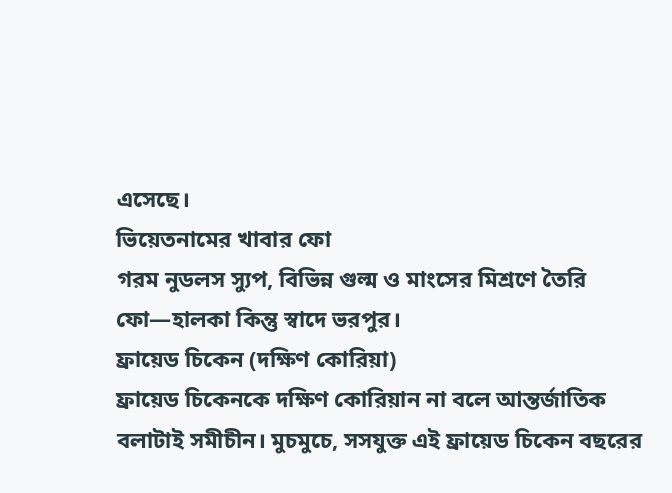এসেছে।
ভিয়েতনামের খাবার ফো
গরম নুডলস স্যুপ, বিভিন্ন গুল্ম ও মাংসের মিশ্রণে তৈরি ফো—হালকা কিন্তু স্বাদে ভরপুর।
ফ্রায়েড চিকেন (দক্ষিণ কোরিয়া)
ফ্রায়েড চিকেনকে দক্ষিণ কোরিয়ান না বলে আন্তর্জাতিক বলাটাই সমীচীন। মুচমুচে, সসযুক্ত এই ফ্রায়েড চিকেন বছরের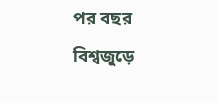পর বছর বিশ্বজুড়ে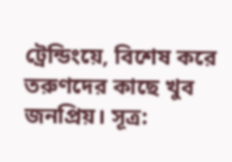ট্রেন্ডিংয়ে, বিশেষ করে তরুণদের কাছে খুব জনপ্রিয়। সূত্র: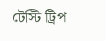টেস্টি ট্রিপ